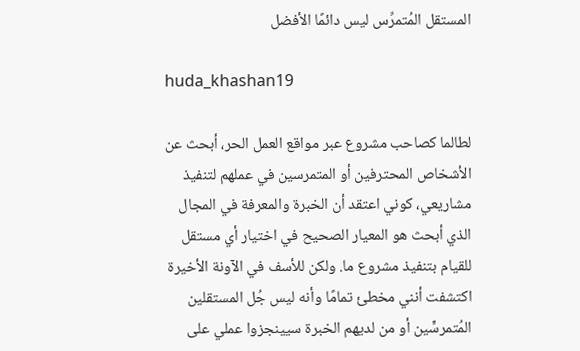المستقل المُتمرِّس ليس دائمًا الأفضل

huda_khashan19

لطالما كصاحب مشروع عبر مواقع العمل الحر، أبحث عن الأشخاص المحترفين أو المتمرسين في عملهم لتنفيذ مشاريعي، كوني اعتقد أن الخبرة والمعرفة في المجال الذي أبحث هو المعيار الصحيح في اختيار أي مستقل للقيام بتنفيذ مشروع ما. ولكن للأسف في الآونة الأخيرة اكتشفت أنني مخطئ تمامًا وأنه ليس جُل المستقلين المُتمرسٍّين أو من لديهم الخبرة سيينجزوا عملي على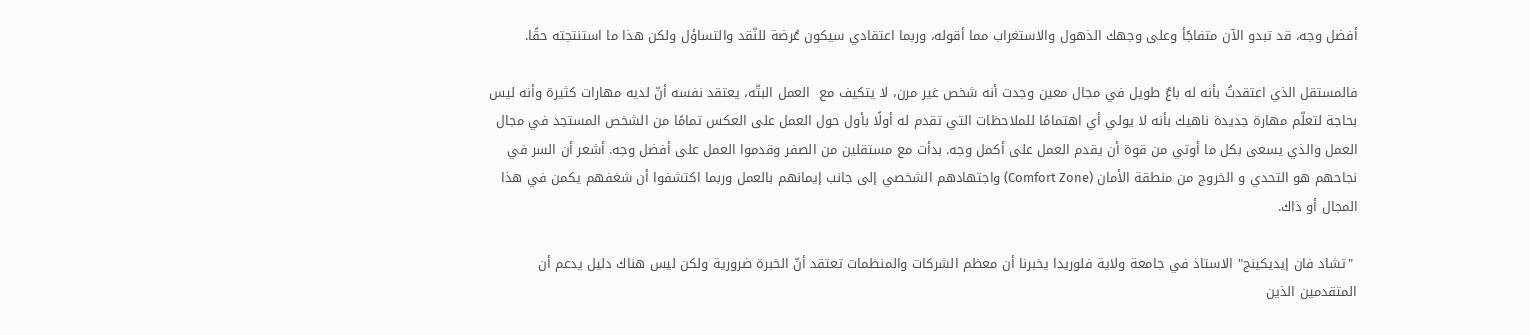أفضل وجه، قد تبدو الآن متفاجًأ وعلى وجهك الذهول والاستغراب مما أقوله، وربما اعتقادي سيكون عُرضة للنّقد والتساؤل ولكن هذا ما استنتجته حقًا.

فالمستقل الذي اعتقدتُ بأنه له باعٌ طويل في مجال معين وجدت أنه شخص غير مرن، لا يتكيف مع  العمل البتّه، يعتقد نفسه أنّ لديه مهارات كثيرة وأنه ليس بحاجة لتعلّم مهارة جديدة ناهيك بأنه لا يولي أي اهتمامًا للملاحظات التي تقدم له أولًا بأول حول العمل على العكس تمامًا من الشخص المستجد في مجال العمل والذي يسعى بكل ما أوتي من قوة أن يقدم العمل على أكمل وجه. بدأت مع مستقلين من الصفر وقدموا العمل على أفضل وجه. أشعر أن السر في نجاحهم هو التحدي و الخروج من منطقة الأمان (Comfort Zone) واجتهادهم الشخصي إلى جانب إيمانهم بالعمل وربما اكتشفوا أن شغفهم يكمن في هذا المجال أو ذاك.

 "تشاد فان إيديكينج" الاستاذ في جامعة ولاية فلوريدا يخبرنا أن معظم الشركات والمنظمات تعتقد أنّ الخبرة ضرورية ولكن ليس هناك دليل يدعم أن المتقدمين الذين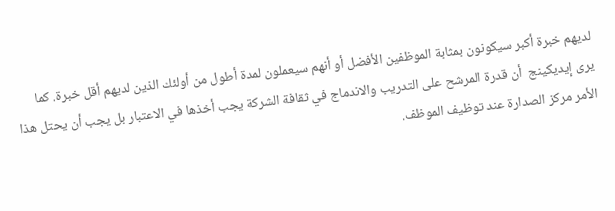لديهم خبرة أكبر سيكونون بمثابة الموظفين الأفضل أو أنهم سيعملون لمدة أطول من أولئك الذين لديهم أقل خبرة. كما يرى إيديكينج  أن قدرة المرشح على التدريب والاندماج في ثقافة الشركة يجب أخذها في الاعتبار بل يجب أن يحتل هذا الأمر مركز الصدارة عند توظيف الموظف.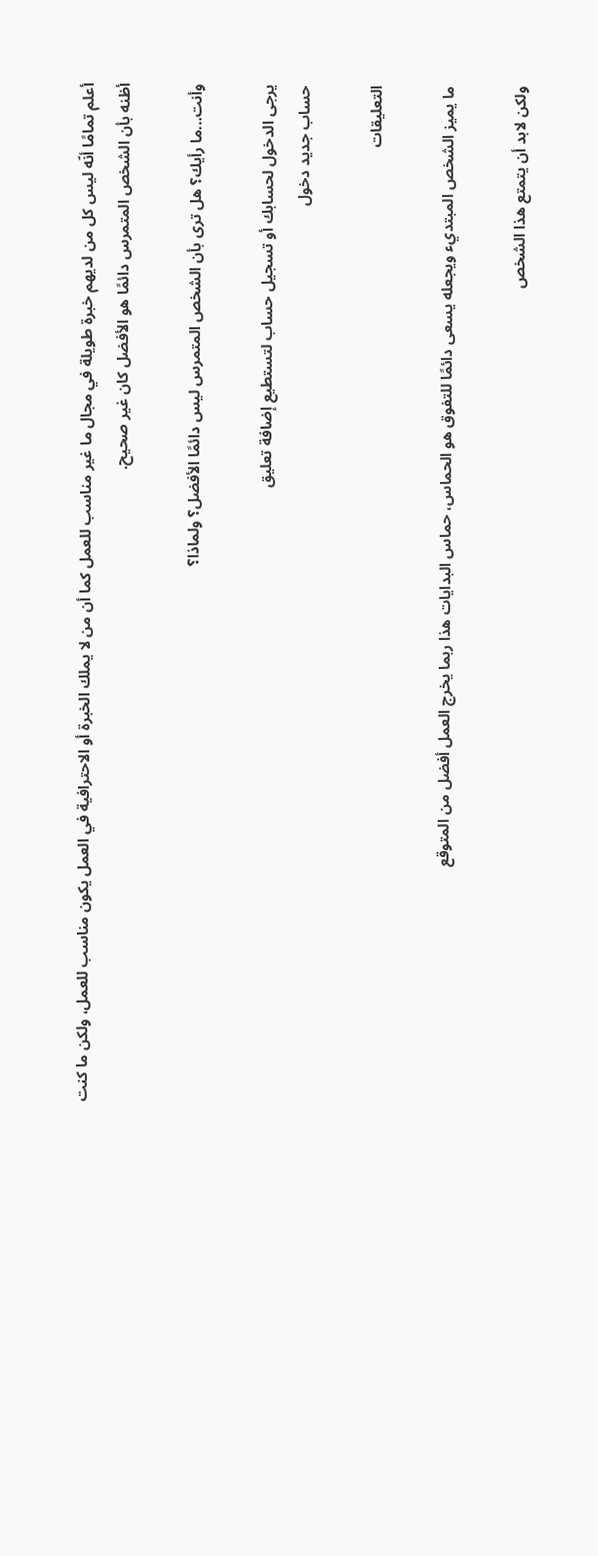أعلم تمامًا أنّه ليس كل من لديهم خبرة طويلة في مجال ما غير مناسب للعمل كما أن من لا يملك الخبرة أو الاحترافية في العمل يكون مناسب للعمل، ولكن ما كنت أظنه بأن الشخص المتمرس دائمًا هو الأفضل كان غير صحيح.

وأنت...ما رأيك؟ هل ترى بأن الشخص المتمرس ليس دائمًا الأفضل؟ ولماذا؟

يرجى الدخول لحسابك أو تسجيل حساب لتستطيع إضافة تعليق
حساب جديد دخول

التعليقات

ما يميز الشخص المبتديء ويجعله يسعى دائمًا للتفوق هو الحماس، حماس البدايات هذا ربما يخرج العمل أفضل من المتوقع

ولكن لابد أن يتمتع هذا الشخص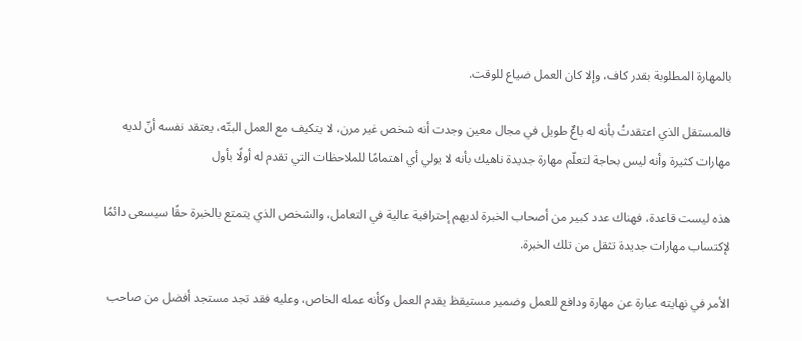بالمهارة المطلوبة بقدر كاف، وإلا كان العمل ضياع للوقت.

فالمستقل الذي اعتقدتُ بأنه له باعٌ طويل في مجال معين وجدت أنه شخص غير مرن، لا يتكيف مع العمل البتّه، يعتقد نفسه أنّ لديه مهارات كثيرة وأنه ليس بحاجة لتعلّم مهارة جديدة ناهيك بأنه لا يولي أي اهتمامًا للملاحظات التي تقدم له أولًا بأول

هذه ليست قاعدة، فهناك عدد كبير من أصحاب الخبرة لديهم إحترافية عالية في التعامل، والشخص الذي يتمتع بالخبرة حقًا سيسعى دائمًا لإكتساب مهارات جديدة تثقل من تلك الخبرة.

الأمر في نهايته عبارة عن مهارة ودافع للعمل وضمير مستيقظ يقدم العمل وكأنه عمله الخاص، وعليه فقد تجد مستجد أفضل من صاحب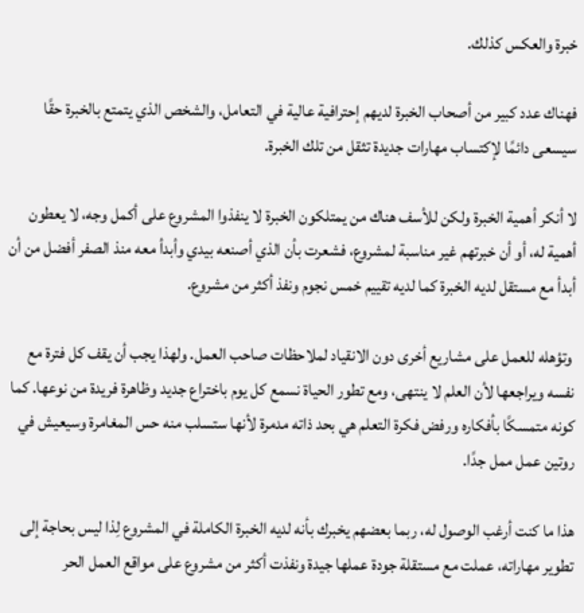خبرة والعكس كذلك.

فهناك عدد كبير من أصحاب الخبرة لديهم إحترافية عالية في التعامل، والشخص الذي يتمتع بالخبرة حقًا سيسعى دائمًا لإكتساب مهارات جديدة تثقل من تلك الخبرة.

لا أنكر أهمية الخبرة ولكن للأسف هناك من يمتلكون الخبرة لا ينفذوا المشروع على أكمل وجه، لا يعطون أهمية له، أو أن خبرتهم غير مناسبة لمشروع، فشعرت بأن الذي أصنعه بيدي وأبدأ معه منذ الصفر أفضل من أن أبدأ مع مستقل لديه الخبرة كما لديه تقييم خمس نجوم ونفذ أكثر من مشروع.

 وتؤهله للعمل على مشاريع أخرى دون الانقياد لملاحظات صاحب العمل. ولهذا يجب أن يقف كل فترة مع نفسه ويراجعها لأن العلم لا ينتهى، ومع تطور الحياة نسمع كل يوم باختراع جديد وظاهرة فريدة من نوعها. كما كونه متمسكًا بأفكاره ورفض فكرة التعلم هي بحد ذاته مدمرة لأنها ستسلب منه حس المغامرة وسيعيش في روتين عمل ممل جدًا.

هذا ما كنت أرغب الوصول له، ربما بعضهم يخبرك بأنه لديه الخبرة الكاملة في المشروع لِذا ليس بحاجة إلى تطوير مهاراته، عملت مع مستقلة جودة عملها جيدة ونفذت أكثر من مشروع على مواقع العمل الحر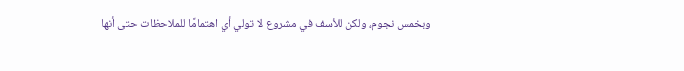وبخمس نجوم، ولكن للأسف في مشروع لا تولي أي اهتمامًا للملاحظات حتى أنها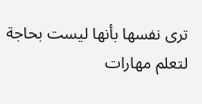ترى نفسها بأنها ليست بحاجة لتعلم مهارات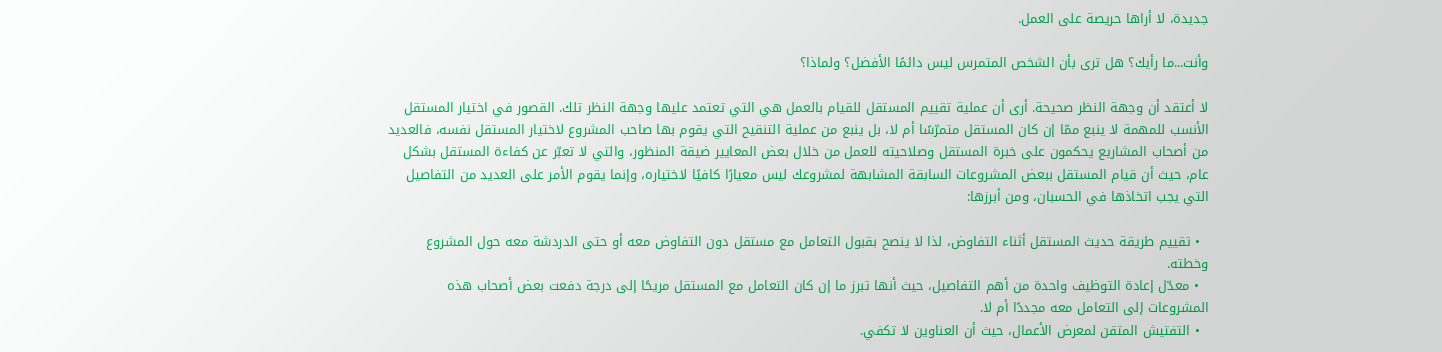جديدة، لا أراها حريصة على العمل.

وأنت...ما رأيك؟ هل ترى بأن الشخص المتمرس ليس دائمًا الأفضل؟ ولماذا؟

لا أعتقد أن وجهة النظر صحيحة. أرى أن عملية تقييم المستقل للقيام بالعمل هي التي تعتمد عليها وجهة النظر تلك. القصور في اختيار المستقل الأنسب للمهمة لا ينبع ممّا إن كان المستقل متمرّسًا أم لا، بل ينبع من عملية التنقيح التي يقوم بها صاحب المشروع لاختيار المستقل نفسه، فالعديد من أصحاب المشاريع يحكمون على خبرة المستقل وصلاحيته للعمل من خلال بعض المعايير ضيقة المنظور، والتي لا تعبّر عن كفاءة المستقل بشكل عام، حيث أن قيام المستقل ببعض المشروعات السابقة المشابهة لمشروعك ليس معيارًا كافيًا لاختياره، وإنما يقوم الأمر على العديد من التفاصيل التي يجب اتخاذها في الحسبان، ومن أبرزها:

  • تقييم طريقة حديث المستقل أثناء التفاوض، لذا لا ينصح بقبول التعامل مع مستقل دون التفاوض معه أو حتى الدردشة معه حول المشروع وخطته.
  • معدّل إعادة التوظيف واحدة من أهم التفاصيل، حيث أنها تبرز ما إن كان التعامل مع المستقل مريحًا إلى درجة دفعت بعض أصحاب هذه المشروعات إلى التعامل معه مجددًا أم لا.
  • التفتيش المتقن لمعرض الأعمال، حيث أن العناوين لا تكفي.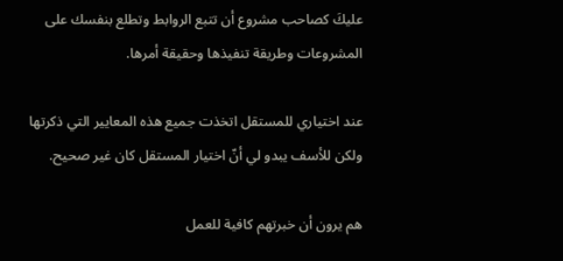عليكَ كصاحب مشروع أن تتبع الروابط وتطلع بنفسك على المشروعات وطريقة تنفيذها وحقيقة أمرها.

عند اختياري للمستقل اتخذت جميع هذه المعايير التي ذكرتها ولكن للأسف يبدو لي أنّ اختيار المستقل كان غير صحيح.

هم يرون أن خبرتهم كافية للعمل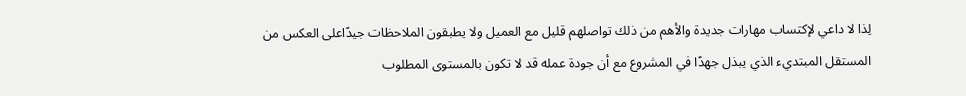لِذا لا داعي لإكتساب مهارات جديدة والأهم من ذلك تواصلهم قليل مع العميل ولا يطبقون الملاحظات جيدًاعلى العكس من المستقل المبتديء الذي يبذل جهدًا في المشروع مع أن جودة عمله قد لا تكون بالمستوى المطلوب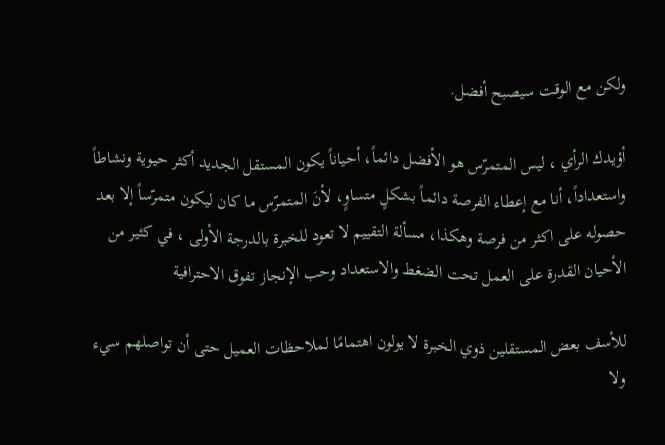ولكن مع الوقت سيصبح أفضل.

أؤيدك الرأي ، ليس المتمرّس هو الأفضل دائماً، أحياناً يكون المستقل الجديد أكثر حيوية ونشاطاً واستعداداً، أنا مع إعطاء الفرصة دائماً بشكلٍ متساوٍ، لأنَ المتمرّس ما كان ليكون متمرّساً إلا بعد حصوله على اكثر من فرصة وهكذا، مسألة التقييم لا تعود للخبرة بالدرجة الأولى ، في كثير من الأحيان القدرة على العمل تحت الضغط والاستعداد وحب الإنجاز تفوق الاحترافية

للأسف بعض المستقلين ذوي الخبرة لا يولون اهتمامًا لملاحظات العميل حتى أن تواصلهم سيء ولا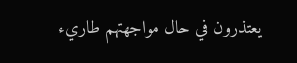يعتذرون في حال مواجهتهم طاريء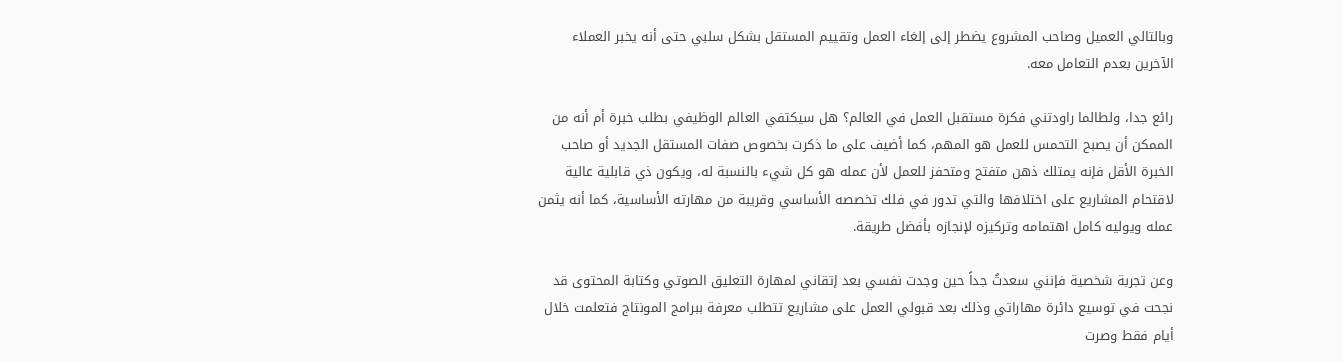وبالتالي العميل وصاحب المشروع يضطر إلى إلغاء العمل وتقييم المستقل بشكل سلبي حتى أنه يخبر العملاء الآخرين بعدم التعامل معه.

رائع جدا، ولطالما راودتني فكرة مستقبل العمل في العالم؟ هل سيكتفي العالم الوظيفي بطلب خبرة أم أنه من الممكن أن يصبح التحمس للعمل هو المهم، كما أضيف على ما ذكرت بخصوص صفات المستقل الجديد أو صاحب الخبرة الأقل فإنه يمتلك ذهن متفتح ومتحفز للعمل لأن عمله هو كل شيء بالنسبة له، ويكون ذي قابلية عالية لاقتحام المشاريع على اختلافها والتي تدور في فلك تخصصه الأساسي وقريبة من مهارته الأساسية، كما أنه يثمن عمله ويوليه كامل اهتمامه وتركيزه لإنجازه بأفضل طريقة.

وعن تجربة شخصية فإنني سعدتُ جداً حين وجدت نفسي بعد إتقاني لمهارة التعليق الصوتي وكتابة المحتوى قد نجحت في توسيع دائرة مهاراتي وذلك بعد قبولي العمل على مشاريع تتطلب معرفة ببرامج المونتاج فتعلمت خلال أيام فقط وصرت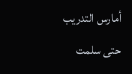أمارس التدريب حتى سلمت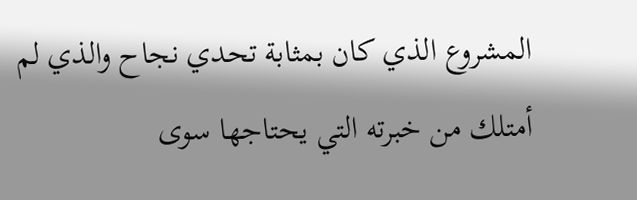المشروع الذي كان بمثابة تحدي نجاح والذي لم أمتلك من خبرته التي يحتاجها سوى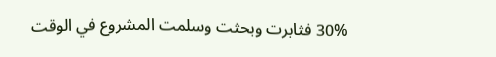30% فثابرت وبحثت وسلمت المشروع في الوقت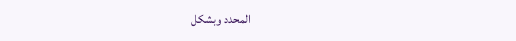المحدد وبشكل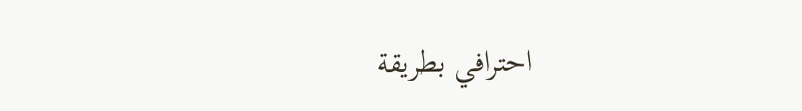احترافي بطريقة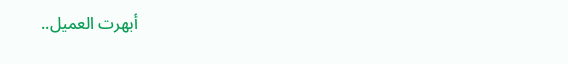أبهرت العميل..